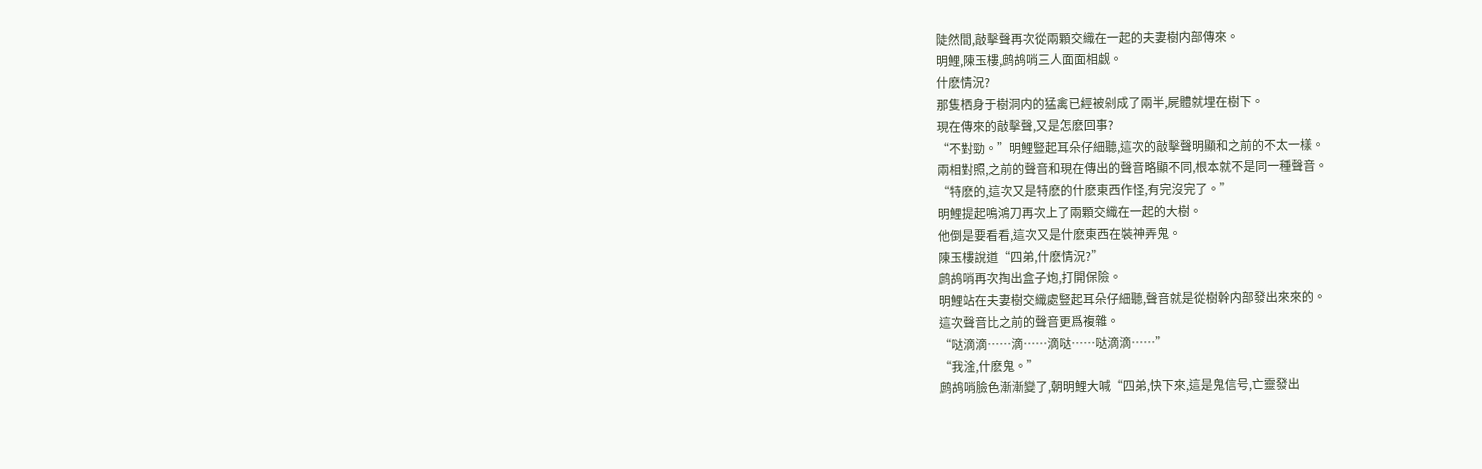陡然間,敲擊聲再次從兩顆交織在一起的夫妻樹内部傳來。
明鯉,陳玉樓,鹧鸪哨三人面面相觑。
什麽情況?
那隻栖身于樹洞内的猛禽已經被剁成了兩半,屍體就埋在樹下。
現在傳來的敲擊聲,又是怎麽回事?
“不對勁。”明鯉豎起耳朵仔細聽,這次的敲擊聲明顯和之前的不太一樣。
兩相對照,之前的聲音和現在傳出的聲音略顯不同,根本就不是同一種聲音。
“特麽的,這次又是特麽的什麽東西作怪,有完沒完了。”
明鯉提起鳴鴻刀再次上了兩顆交織在一起的大樹。
他倒是要看看,這次又是什麽東西在裝神弄鬼。
陳玉樓說道“四弟,什麽情況?”
鹧鸪哨再次掏出盒子炮,打開保險。
明鯉站在夫妻樹交織處豎起耳朵仔細聽,聲音就是從樹幹内部發出來來的。
這次聲音比之前的聲音更爲複雜。
“哒滴滴……滴……滴哒……哒滴滴……”
“我淦,什麽鬼。”
鹧鸪哨臉色漸漸變了,朝明鯉大喊“四弟,快下來,這是鬼信号,亡靈發出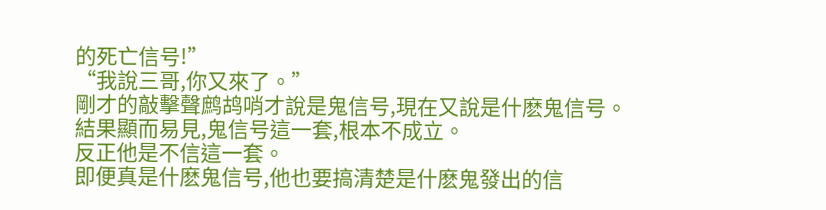的死亡信号!”
“我說三哥,你又來了。”
剛才的敲擊聲鹧鸪哨才說是鬼信号,現在又說是什麽鬼信号。
結果顯而易見,鬼信号這一套,根本不成立。
反正他是不信這一套。
即便真是什麽鬼信号,他也要搞清楚是什麽鬼發出的信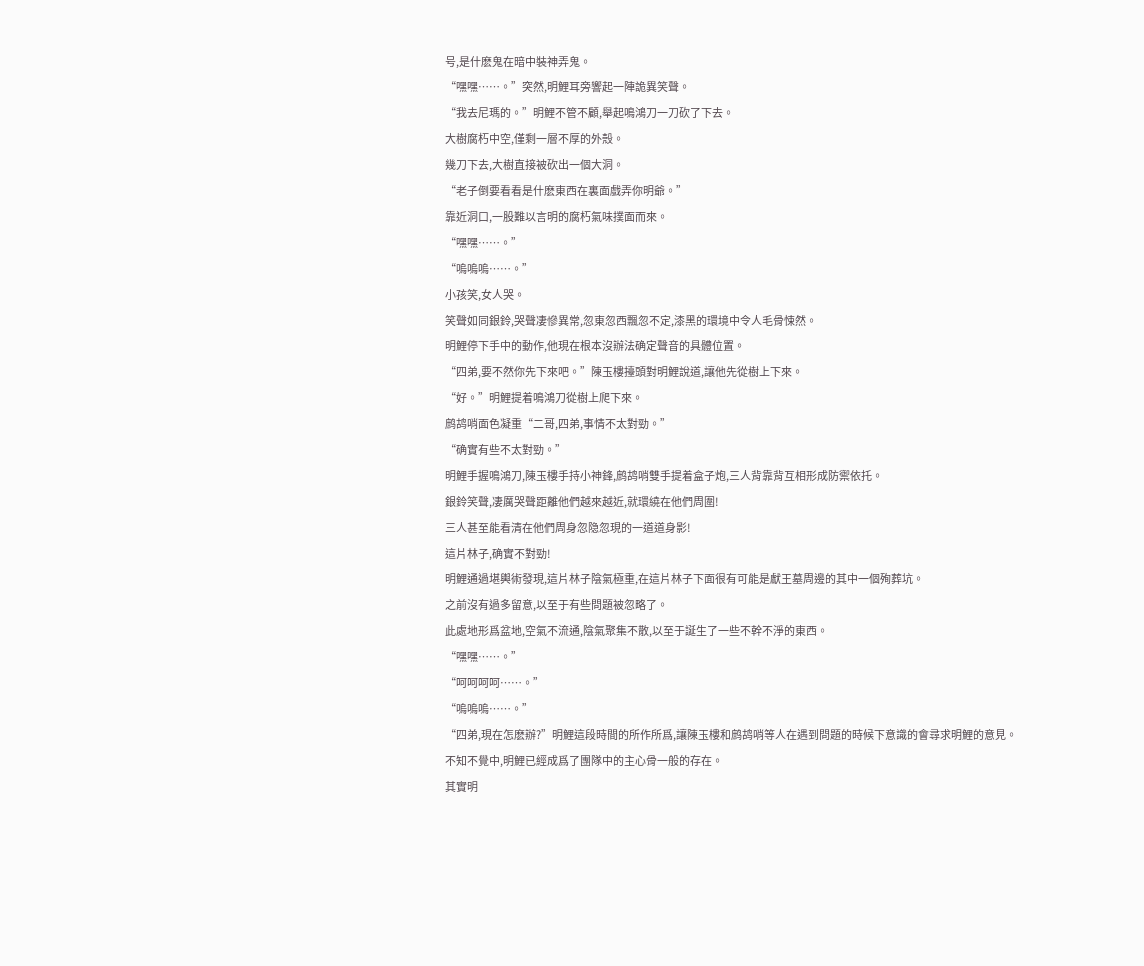号,是什麽鬼在暗中裝神弄鬼。
“嘿嘿……。”突然,明鯉耳旁響起一陣詭異笑聲。
“我去尼瑪的。”明鯉不管不顧,舉起鳴鴻刀一刀砍了下去。
大樹腐朽中空,僅剩一層不厚的外殼。
幾刀下去,大樹直接被砍出一個大洞。
“老子倒要看看是什麽東西在裏面戲弄你明爺。”
靠近洞口,一股難以言明的腐朽氣味撲面而來。
“嘿嘿……。”
“嗚嗚嗚……。”
小孩笑,女人哭。
笑聲如同銀鈴,哭聲凄慘異常,忽東忽西飄忽不定,漆黑的環境中令人毛骨悚然。
明鯉停下手中的動作,他現在根本沒辦法确定聲音的具體位置。
“四弟,要不然你先下來吧。”陳玉樓擡頭對明鯉說道,讓他先從樹上下來。
“好。”明鯉提着鳴鴻刀從樹上爬下來。
鹧鸪哨面色凝重“二哥,四弟,事情不太對勁。”
“确實有些不太對勁。”
明鯉手握鳴鴻刀,陳玉樓手持小神鋒,鹧鸪哨雙手提着盒子炮,三人背靠背互相形成防禦依托。
銀鈴笑聲,凄厲哭聲距離他們越來越近,就環繞在他們周圍!
三人甚至能看清在他們周身忽隐忽現的一道道身影!
這片林子,确實不對勁!
明鯉通過堪輿術發現,這片林子陰氣極重,在這片林子下面很有可能是獻王墓周邊的其中一個殉葬坑。
之前沒有過多留意,以至于有些問題被忽略了。
此處地形爲盆地,空氣不流通,陰氣聚集不散,以至于誕生了一些不幹不淨的東西。
“嘿嘿……。”
“呵呵呵呵……。”
“嗚嗚嗚……。”
“四弟,現在怎麽辦?”明鯉這段時間的所作所爲,讓陳玉樓和鹧鸪哨等人在遇到問題的時候下意識的會尋求明鯉的意見。
不知不覺中,明鯉已經成爲了團隊中的主心骨一般的存在。
其實明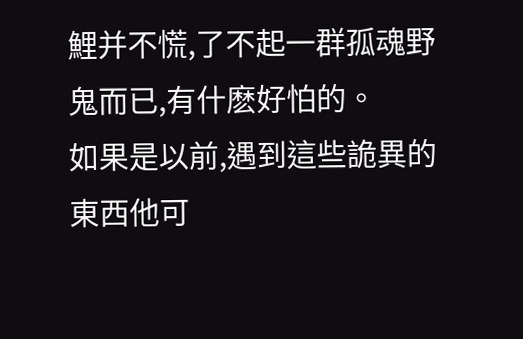鯉并不慌,了不起一群孤魂野鬼而已,有什麽好怕的。
如果是以前,遇到這些詭異的東西他可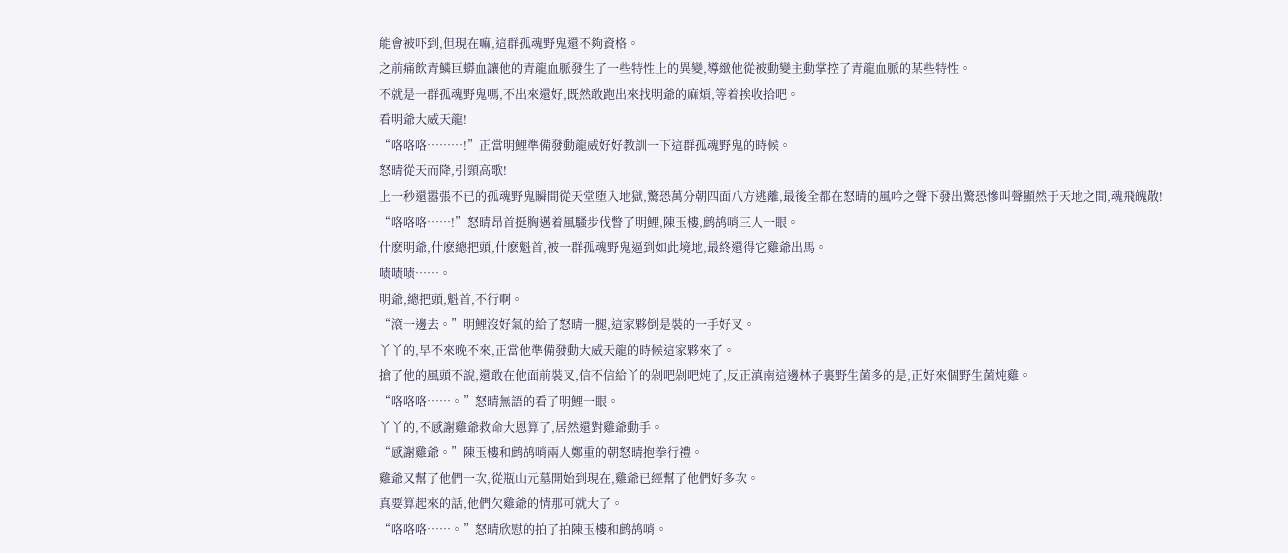能會被吓到,但現在嘛,這群孤魂野鬼還不夠資格。
之前痛飲青鱗巨蟒血讓他的青龍血脈發生了一些特性上的異變,導緻他從被動變主動掌控了青龍血脈的某些特性。
不就是一群孤魂野鬼嗎,不出來還好,既然敢跑出來找明爺的麻煩,等着挨收拾吧。
看明爺大威天龍!
“咯咯咯………!”正當明鯉準備發動龍威好好教訓一下這群孤魂野鬼的時候。
怒晴從天而降,引頸高歌!
上一秒還嚣張不已的孤魂野鬼瞬間從天堂堕入地獄,驚恐萬分朝四面八方逃離,最後全都在怒晴的風吟之聲下發出驚恐慘叫聲顯然于天地之間,魂飛魄散!
“咯咯咯……!”怒晴昂首挺胸邁着風騷步伐瞥了明鯉,陳玉樓,鹧鸪哨三人一眼。
什麽明爺,什麽總把頭,什麽魁首,被一群孤魂野鬼逼到如此境地,最終還得它雞爺出馬。
啧啧啧……。
明爺,總把頭,魁首,不行啊。
“滾一邊去。”明鯉沒好氣的給了怒晴一腿,這家夥倒是裝的一手好叉。
丫丫的,早不來晚不來,正當他準備發動大威天龍的時候這家夥來了。
搶了他的風頭不說,還敢在他面前裝叉,信不信給丫的剁吧剁吧炖了,反正滇南這邊林子裏野生菌多的是,正好來個野生菌炖雞。
“咯咯咯……。”怒晴無語的看了明鯉一眼。
丫丫的,不感謝雞爺救命大恩算了,居然還對雞爺動手。
“感謝雞爺。”陳玉樓和鹧鸪哨兩人鄭重的朝怒晴抱拳行禮。
雞爺又幫了他們一次,從瓶山元墓開始到現在,雞爺已經幫了他們好多次。
真要算起來的話,他們欠雞爺的情那可就大了。
“咯咯咯……。”怒晴欣慰的拍了拍陳玉樓和鹧鸪哨。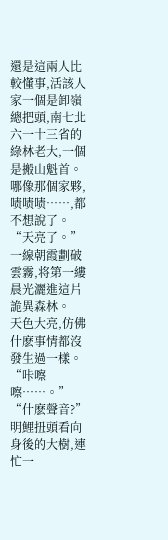還是這兩人比較懂事,活該人家一個是卸嶺總把頭,南七北六一十三省的綠林老大,一個是搬山魁首。
哪像那個家夥,啧啧啧……,都不想說了。
“天亮了。”
一線朝霞劃破雲霧,将第一縷晨光灑進這片詭異森林。
天色大亮,仿佛什麽事情都沒發生過一樣。
“咔嚓嚓……。”
“什麽聲音?”明鯉扭頭看向身後的大樹,連忙一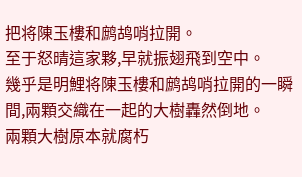把将陳玉樓和鹧鸪哨拉開。
至于怒晴這家夥,早就振翅飛到空中。
幾乎是明鯉将陳玉樓和鹧鸪哨拉開的一瞬間,兩顆交織在一起的大樹轟然倒地。
兩顆大樹原本就腐朽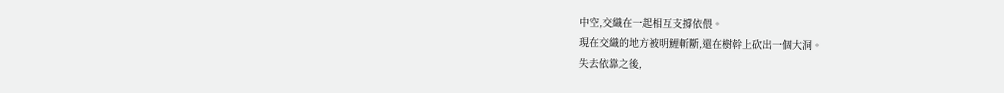中空,交織在一起相互支撐依偎。
現在交織的地方被明鯉斬斷,還在樹幹上砍出一個大洞。
失去依靠之後,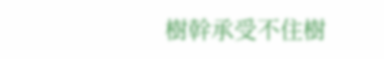樹幹承受不住樹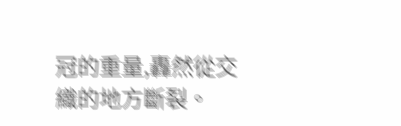冠的重量,轟然從交織的地方斷裂。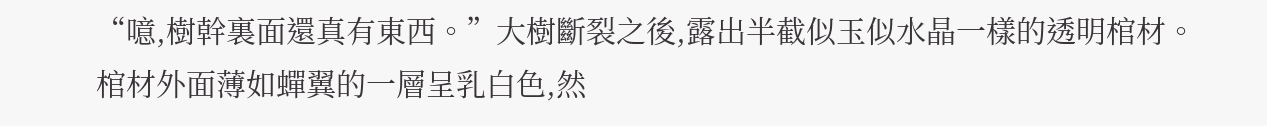“噫,樹幹裏面還真有東西。”大樹斷裂之後,露出半截似玉似水晶一樣的透明棺材。
棺材外面薄如蟬翼的一層呈乳白色,然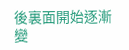後裏面開始逐漸變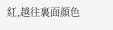紅,越往裏面顔色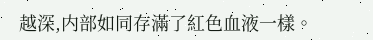越深,内部如同存滿了紅色血液一樣。